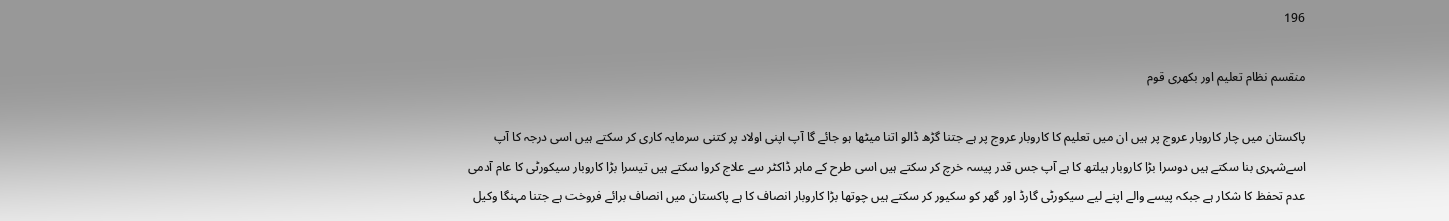196

منقسم نظام تعلیم اور بکھری قوم

پاکستان میں چار کاروبار عروج پر ہیں ان میں تعلیم کا کاروبار عروج پر ہے جتنا گڑھ ڈالو اتنا میٹھا ہو جائے گا آپ اپنی اولاد پر کتنی سرمایہ کاری کر سکتے ہیں اسی درجہ کا آپ اسےشہری بنا سکتے ہیں دوسرا بڑا کاروبار ہیلتھ کا ہے آپ جس قدر پیسہ خرچ کر سکتے ہیں اسی طرح کے ماہر ڈاکٹر سے علاج کروا سکتے ہیں تیسرا بڑا کاروبار سیکورٹی کا عام آدمی عدم تحفظ کا شکار ہے جبکہ پیسے والے اپنے لیے سیکورٹی گارڈ اور گھر کو سکیور کر سکتے ہیں چوتھا بڑا کاروبار انصاف کا ہے پاکستان میں انصاف برائے فروخت ہے جتنا مہنگا وکیل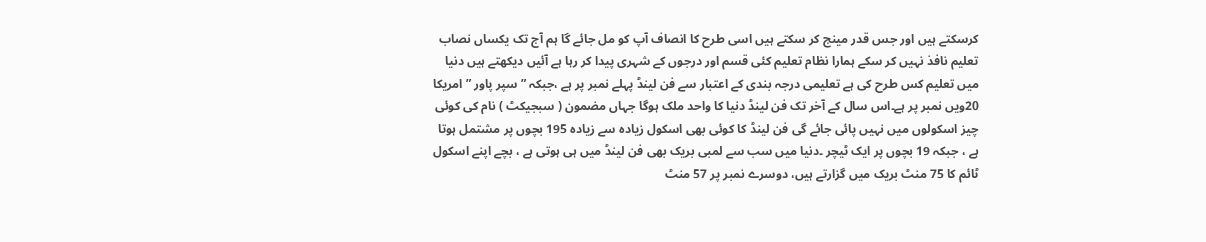کرسکتے ہیں اور جس قدر مینج کر سکتے ہیں اسی طرح کا انصاف آپ کو مل جائے گا ہم آج تک یکساں نصاب تعلیم نافذ نہیں کر سکے ہمارا نظام تعلیم کئی قسم اور درجوں کے شہری پیدا کر رہا ہے آئیں دیکھتے ہیں دنیا میں تعلیم کس طرح کی ہے تعلیمی درجہ بندی کے اعتبار سے فن لینڈ پہلے نمبر پر ہے ،جبکہ ” سپر پاور ” امریکا 20ویں نمبر پر ہے۔اس سال کے آخر تک فن لینڈ دنیا کا واحد ملک ہوگا جہاں مضمون ( سبجیکٹ ) نام کی کوئی چیز اسکولوں میں نہیں پائی جائے گی فن لینڈ کا کوئی بھی اسکول زیادہ سے زیادہ 195 بچوں پر مشتمل ہوتا ہے ، جبکہ 19 بچوں پر ایک ٹیچر ۔دنیا میں سب سے لمبی بریک بھی فن لینڈ میں ہی ہوتی ہے ، بچے اپنے اسکول ٹائم کا 75 منٹ بریک میں گزارتے ہیں، دوسرے نمبر پر 57 منٹ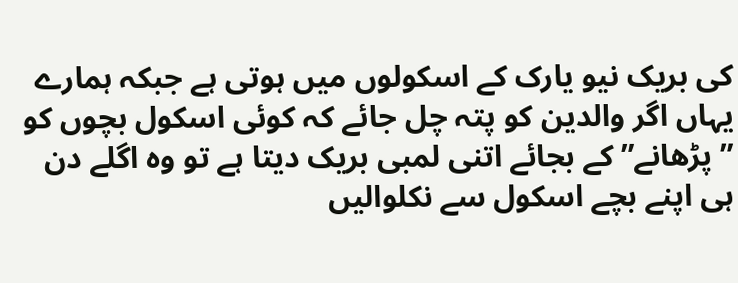کی بریک نیو یارک کے اسکولوں میں ہوتی ہے جبکہ ہمارے یہاں اگر والدین کو پتہ چل جائے کہ کوئی اسکول بچوں کو ” پڑھانے” کے بجائے اتنی لمبی بریک دیتا ہے تو وہ اگلے دن ہی اپنے بچے اسکول سے نکلوالیں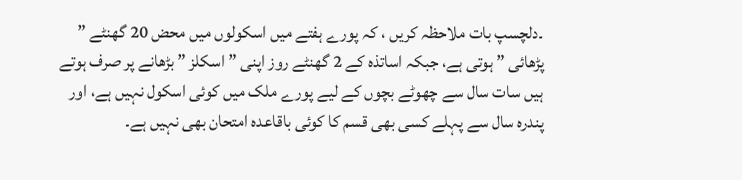۔دلچسپ بات ملاحظہ کریں ، کہ پورے ہفتے میں اسکولوں میں محض 20 گھنٹے ” پڑھائی ” ہوتی ہے، جبکہ اساتذہ کے 2 گھنٹے روز اپنی ” اسکلز ” بڑھانے پر صرف ہوتے ہیں سات سال سے چھوٹے بچوں کے لیے پورے ملک میں کوئی اسکول نہیں ہے، اور پندرہ سال سے پہلے کسی بھی قسم کا کوئی باقاعدہ امتحان بھی نہیں ہے۔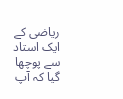ریاضی کے ایک استاد سے پوچھا گیا کہ آپ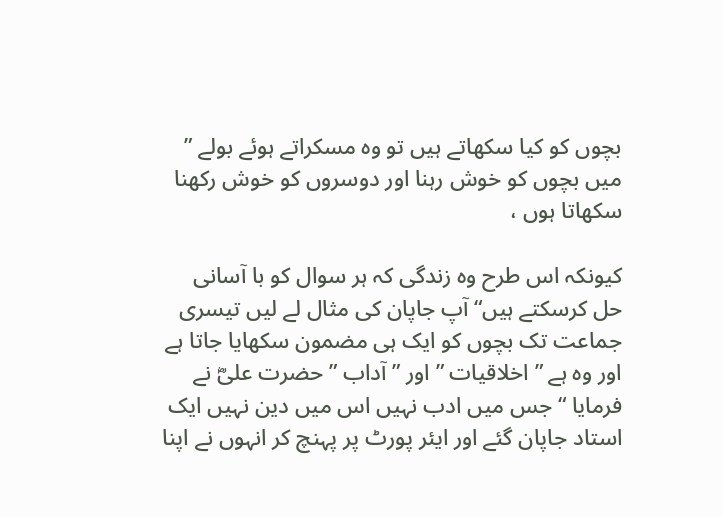بچوں کو کیا سکھاتے ہیں تو وہ مسکراتے ہوئے بولے ” میں بچوں کو خوش رہنا اور دوسروں کو خوش رکھنا سکھاتا ہوں ،

کیونکہ اس طرح وہ زندگی کہ ہر سوال کو با آسانی حل کرسکتے ہیں“ آپ جاپان کی مثال لے لیں تیسری جماعت تک بچوں کو ایک ہی مضمون سکھایا جاتا ہے اور وہ ہے ” اخلاقیات ” اور ” آداب ” حضرت علیؓ نے فرمایا “جس میں ادب نہیں اس میں دین نہیں ایک استاد جاپان گئے اور ایئر پورٹ پر پہنچ کر انہوں نے اپنا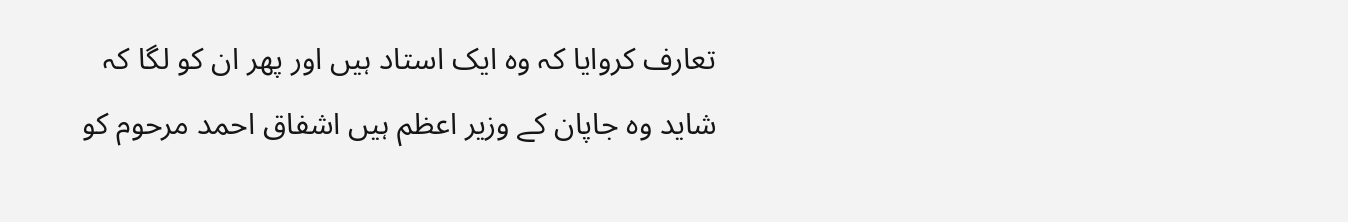تعارف کروایا کہ وہ ایک استاد ہیں اور پھر ان کو لگا کہ شاید وہ جاپان کے وزیر اعظم ہیں اشفاق احمد مرحوم کو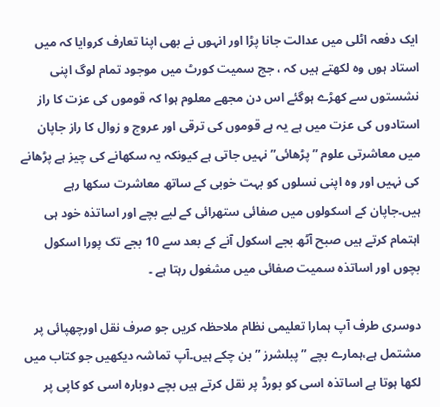ایک دفعہ اٹلی میں عدالت جانا پڑا اور انہوں نے بھی اپنا تعارف کروایا کہ میں استاد ہوں وہ لکھتے ہیں کہ ، جج سمیت کورٹ میں موجود تمام لوگ اپنی نشستوں سے کھڑے ہوگئے اس دن مجھے معلوم ہوا کہ قوموں کی عزت کا راز استادوں کی عزت میں ہے یہ ہے قوموں کی ترقی اور عروج و زوال کا راز جاپان میں معاشرتی علوم ” پڑھائی” نہیں جاتی ہے کیونکہ یہ سکھانے کی چیز ہے پڑھانے کی نہیں اور وہ اپنی نسلوں کو بہت خوبی کے ساتھ معاشرت سکھا رہے ہیں۔جاپان کے اسکولوں میں صفائی ستھرائی کے لیے بچے اور اساتذہ خود ہی اہتمام کرتے ہیں صبح آٹھ بجے اسکول آنے کے بعد سے 10 بجے تک پورا اسکول بچوں اور اساتذہ سمیت صفائی میں مشغول رہتا ہے ۔

دوسری طرف آپ ہمارا تعلیمی نظام ملاحظہ کریں جو صرف نقل اورچھپائی پر مشتمل ہے،ہمارے بچے ” پبلشرز ” بن چکے ہیں۔آپ تماشہ دیکھیں جو کتاب میں لکھا ہوتا ہے اساتذہ اسی کو بورڈ پر نقل کرتے ہیں بچے دوبارہ اسی کو کاپی پر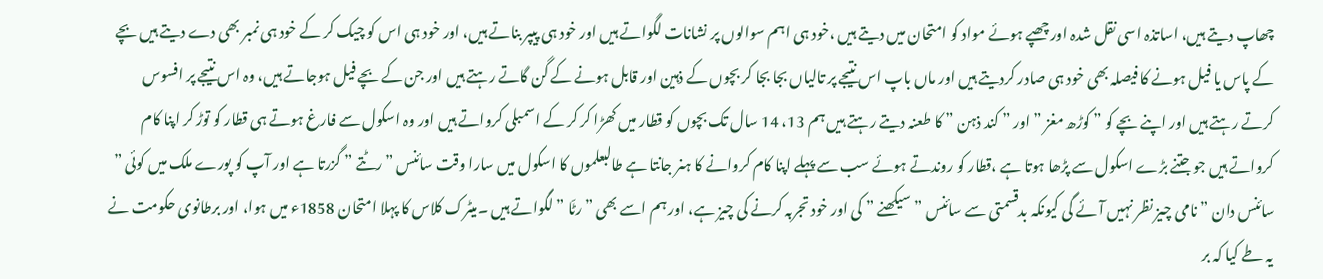چھاپ دیتے ہیں، اساتذہ اسی نقل شدہ اور چھپے ہوئے مواد کو امتحان میں دیتے ہیں ،خود ہی اہم سوالوں پر نشانات لگواتے ہیں اور خود ہی پیپر بناتے ہیں، اور خود ہی اس کو چیک کر کے خود ہی نمبر بھی دے دیتے ہیں بچے کے پاس یا فیل ہونے کا فیصلہ بھی خود ہی صادر کردیتے ہیں اور ماں باپ اس نتیجے پر تالیاں بجا بجا کر بچوں کے ذہین اور قابل ہونے کے گن گاتے رہتے ہیں اور جن کے بچے فیل ہوجاتے ہیں، وہ اس نتیجے پر افسوس کرتے رہتے ہیں اور اپنے بچے کو ” کوڑھ مغز ” اور ” کند ذہن ” کا طعنہ دیتے رہتے ہیں ہم 13، 14 سال تک بچوں کو قطار میں کھڑا کر کر کے اسمبلی کرواتے ہیں اور وہ اسکول سے فارغ ہوتے ہی قطار کو توڑ کر اپنا کام کرواتے ہیں جو جتنے بڑے اسکول سے پڑھا ہوتا ہے ،قطار کو روندتے ہوئے سب سے پہلے اپنا کام کروانے کا ہنر جانتا ہے طالبعلموں کا اسکول میں سارا وقت سائنس ” رٹتے ” گزرتا ہے اور آپ کو پورے ملک میں کوئی ” سائنس دان ” نامی چیز نظر نہیں آئے گی کیونکہ بدقسمتی سے سائنس ” سیکھنے ” کی اور خود تجربہ کرنے کی چیز ہے، اور ہم اسے بھی ” رٹّا ” لگواتے ہیں ۔میٹرک کلاس کا پہلا امتحان 1858ء میں ہوا، اور برطانوی حکومت نے یہ طے کیا کہ بر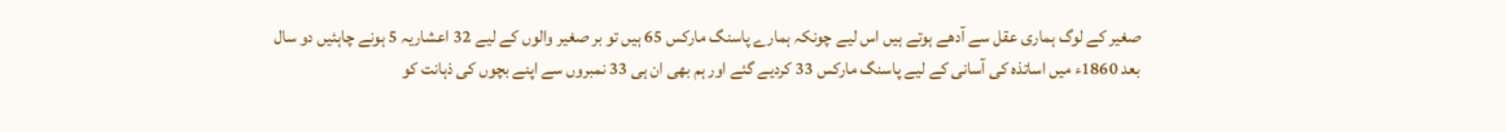صغیر کے لوگ ہماری عقل سے آدھے ہوتے ہیں اس لیے چونکہ ہمارے پاسنگ مارکس 65 ہیں تو بر صغیر والوں کے لیے 32 اعشاریہ 5 ہونے چاہئیں دو سال بعد 1860ء میں اساتذہ کی آسانی کے لیے پاسنگ مارکس 33 کردیے گئے اور ہم بھی ان ہی 33 نمبروں سے اپنے بچوں کی ذہانت کو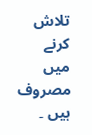تلاش کرنے میں مصروف ہیں ۔